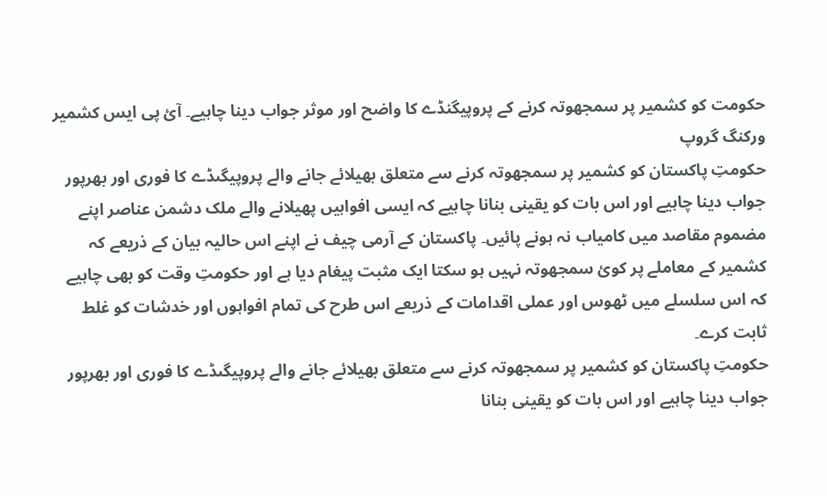حکومت کو کشمیر پر سمجھوتہ کرنے کے پروپیگنڈے کا واضح اور موثر جواب دینا چاہیے۔ آئ پی ایس کشمیر ورکنگ گروپ
حکومتِ پاکستان کو کشمیر پر سمجھوتہ کرنے سے متعلق بھیلائے جانے والے پروپیگںڈے کا فوری اور بھرپور جواب دینا چاہیے اور اس بات کو یقینی بنانا چاہیے کہ ایسی افواہیں پھیلانے والے ملک دشمن عناصر اپنے مضموم مقاصد میں کامیاب نہ ہونے پائیں۔ پاکستان کے آرمی چیف نے اپنے اس حالیہ بیان کے ذریعے کہ کشمیر کے معاملے پر کوئ سمجھوتہ نہیں ہو سکتا ایک مثبت پیغام دیا ہے اور حکومتِ وقت کو بھی چاہیے کہ اس سلسلے میں ٹھوس اور عملی اقدامات کے ذریعے اس طرح کی تمام افواہوں اور خدشات کو غلط ثابت کرے۔
حکومتِ پاکستان کو کشمیر پر سمجھوتہ کرنے سے متعلق بھیلائے جانے والے پروپیگںڈے کا فوری اور بھرپور جواب دینا چاہیے اور اس بات کو یقینی بنانا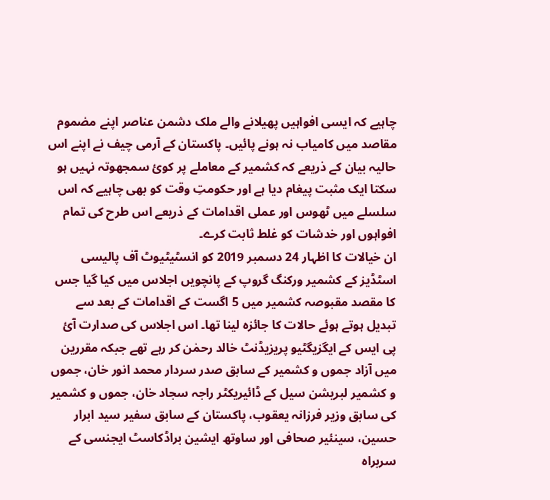چاہیے کہ ایسی افواہیں پھیلانے والے ملک دشمن عناصر اپنے مضموم مقاصد میں کامیاب نہ ہونے پائیں۔ پاکستان کے آرمی چیف نے اپنے اس حالیہ بیان کے ذریعے کہ کشمیر کے معاملے پر کوئ سمجھوتہ نہیں ہو سکتا ایک مثبت پیغام دیا ہے اور حکومتِ وقت کو بھی چاہیے کہ اس سلسلے میں ٹھوس اور عملی اقدامات کے ذریعے اس طرح کی تمام افواہوں اور خدشات کو غلط ثابت کرے۔
ان خیالات کا اظہار 24 دسمبر 2019 کو انسٹیٹیوٹ آف پالیسی اسٹڈیز کے کشمیر ورکنگ گروپ کے پانچویں اجلاس میں کیا گیا جس کا مقصد مقبوصہ کشمیر میں 5 اگست کے اقدامات کے بعد سے تبدیل ہوتے ہوئے حالات کا جائزہ لینا تھا۔ اس اجلاس کی صدارت آئ پی ایس کے ایگزیگٹیو پریزیڈنٹ خالد رحمٰن کر رہے تھے جبکہ مقررین میں آزاد جموں و کشمیر کے سابق صدر سردار محمد انور خان، جموں و کشمیر لبریشن سیل کے ڈائیریکٹر راجہ سجاد خان، جموں و کشمیر کی سابق وزیر فرزانہ یعقوب، پاکستان کے سابق سفیر سید ابرار حسین، سینئیر صحافی اور ساوتھ ایشین براڈکاسٹ ایجنسی کے سربراہ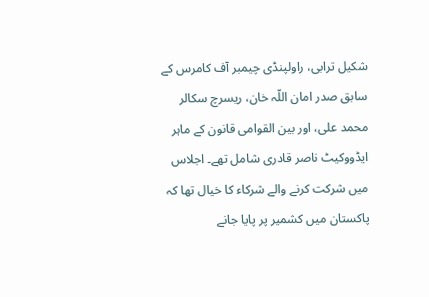شکیل ترابی، راولپنڈی چیمبر آف کامرس کے سابق صدر امان اللّہ خان، ریسرچ سکالر محمد علی، اور بین القوامی قانون کے ماہر ایڈووکیٹ ناصر قادری شامل تھے۔ اجلاس میں شرکت کرنے والے شرکاء کا خیال تھا کہ پاکستان میں کشمیر پر پایا جانے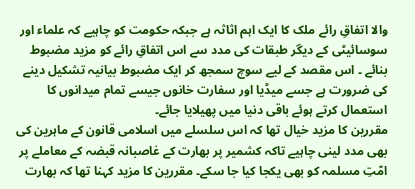والا اتفاقِ رائے ملک کا ایک اہم اثاثہ ہے جبکہ حکومت کو چاہیے کہ علماء اور سوسائیٹی کے دیگر طبقات کی مدد سے اس اتفاقِ رائے کو مزید مضبوط بنائے ۔ اس مقصد کے لیے سوچ سمجھ کر ایک مضبوط بیانیہ تشکیل دینے کی ضرورت ہے جسے میڈیا اور سفارت خانوں جیسے تمام میدانوں کا استعمال کرتے ہوئے باقی دنیا میں پھیلایا جائے۔
مقررین کا مزید خیال تھا کہ اس سلسلے میں اسلامی قانون کے ماہرین کی بھی مدد لینی چاہیے تاکہ کشمیر پر بھارت کے غاصبانہ قبضہ کے معاملے پر امّتِ مسلمہ کو بھی یکجا کیا جا سکے۔ مقررین کا مزید کہنا تھا کہ بھارت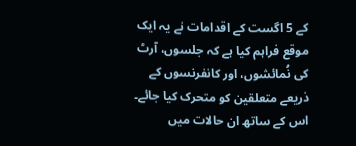کے 5 اگست کے اقدامات نے یہ ایک موقع فراہم کیا ہے کہ جلسوں، آرٹ کی نُمائشوں، اور کانفرنسوں کے ذریعے متعلقین کو متحرک کیا جائے۔ اس کے ساتھ ان حالات میں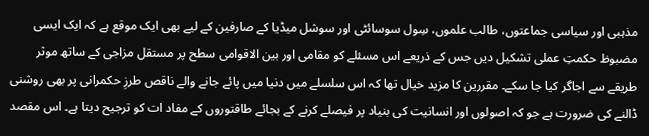مذہبی اور سیاسی جماعتوں، طالب علموں، سِول سوسائٹی اور سوشل میڈیا کے صارفین کے لیے بھی ایک موقع ہے کہ ایک ایسی مضبوظ حکمتِ عملی تشکیل دیں جس کے ذریعے اس مسئلے کو مقامی اور بین الاقوامی سطح پر مستقل مزاجی کے ساتھ موثر طریقے سے اجاگر کیا جا سکے۔ مقررین کا مزید خیال تھا کہ اس سلسلے میں دنیا میں پائے جانے والے ناقص طرزِ حکمرانی پر بھی روشنی ڈالنے کی ضرورت ہے جو کہ اصولوں اور انسانیت کی بنیاد پر فیصلے کرنے کے بجائے طاقتوروں کے مفاد ات کو ترجیح دیتا ہے۔ اس مقصد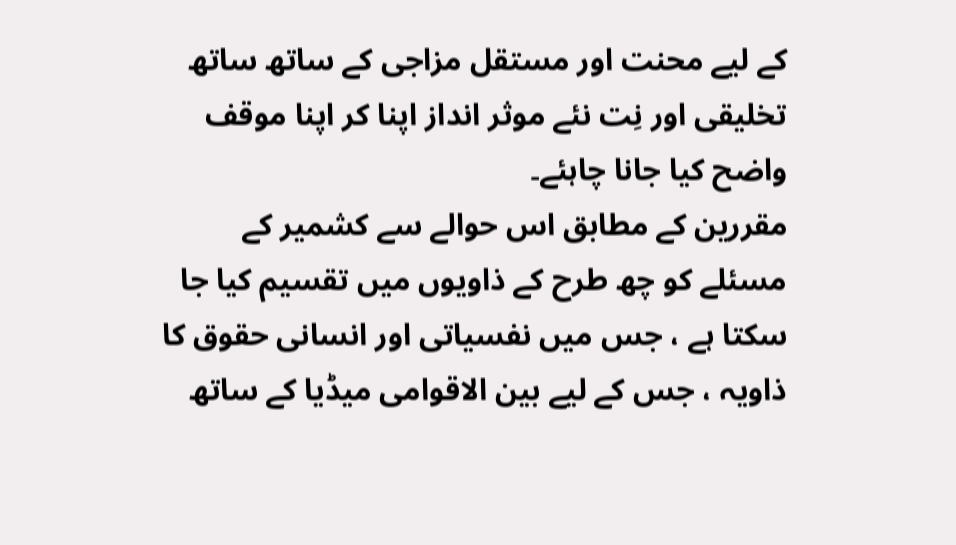کے لیے محنت اور مستقل مزاجی کے ساتھ ساتھ تخلیقی اور نِت نئے موثر انداز اپنا کر اپنا موقف واضح کیا جانا چاہئے۔
مقررین کے مطابق اس حوالے سے کشمیر کے مسئلے کو چھ طرح کے ذاویوں میں تقسیم کیا جا سکتا ہے ، جس میں نفسیاتی اور انسانی حقوق کا ذاویہ ، جس کے لیے بین الاقوامی میڈیا کے ساتھ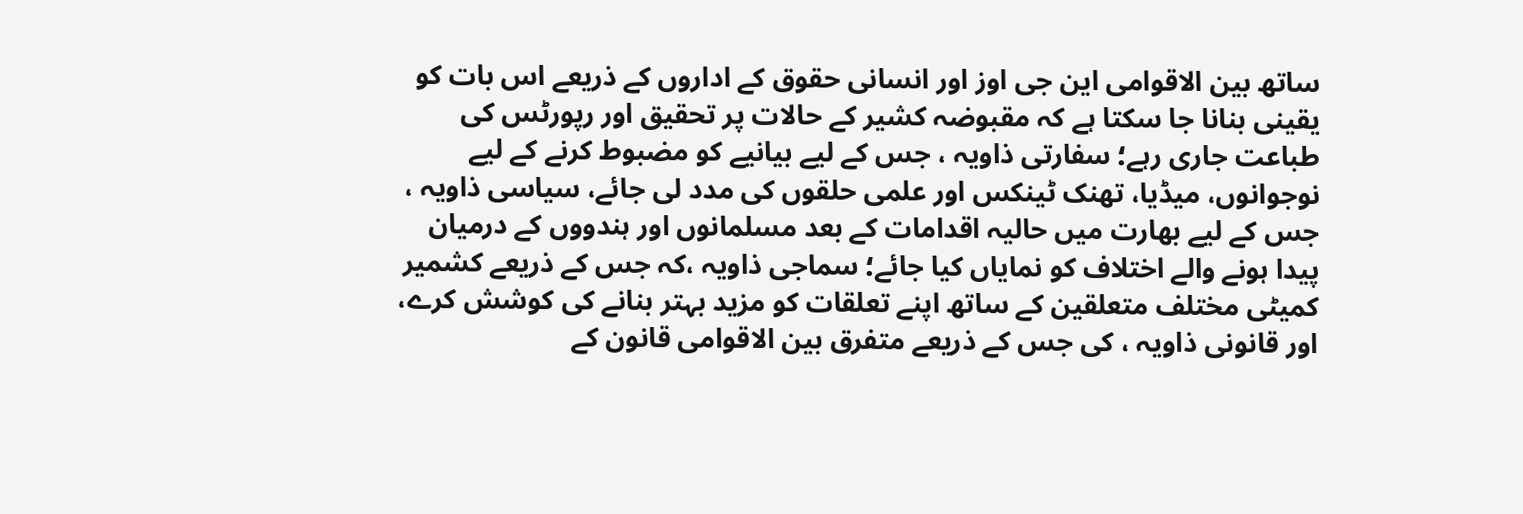ساتھ بین الاقوامی این جی اوز اور انسانی حقوق کے اداروں کے ذریعے اس بات کو یقینی بنانا جا سکتا ہے کہ مقبوضہ کشیر کے حالات پر تحقیق اور رپورٹس کی طباعت جاری رہے؛ سفارتی ذاویہ ، جس کے لیے بیانیے کو مضبوط کرنے کے لیے نوجوانوں، میڈیا، تھنک ٹینکس اور علمی حلقوں کی مدد لی جائے، سیاسی ذاویہ ، جس کے لیے بھارت میں حالیہ اقدامات کے بعد مسلمانوں اور ہندووں کے درمیان پیدا ہونے والے اختلاف کو نمایاں کیا جائے؛ سماجی ذاویہ ،کہ جس کے ذریعے کشمیر کمیٹی مختلف متعلقین کے ساتھ اپنے تعلقات کو مزید بہتر بنانے کی کوشش کرے، اور قانونی ذاویہ ، کی جس کے ذریعے متفرق بین الاقوامی قانون کے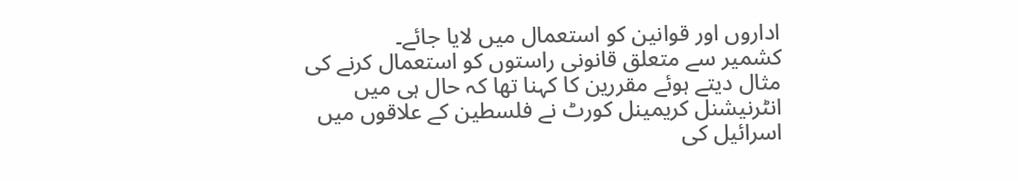اداروں اور قوانین کو استعمال میں لایا جائے۔
کشمیر سے متعلق قانونی راستوں کو استعمال کرنے کی مثال دیتے ہوئے مقررین کا کہنا تھا کہ حال ہی میں انٹرنیشنل کریمینل کورٹ نے فلسطین کے علاقوں میں اسرائیل کی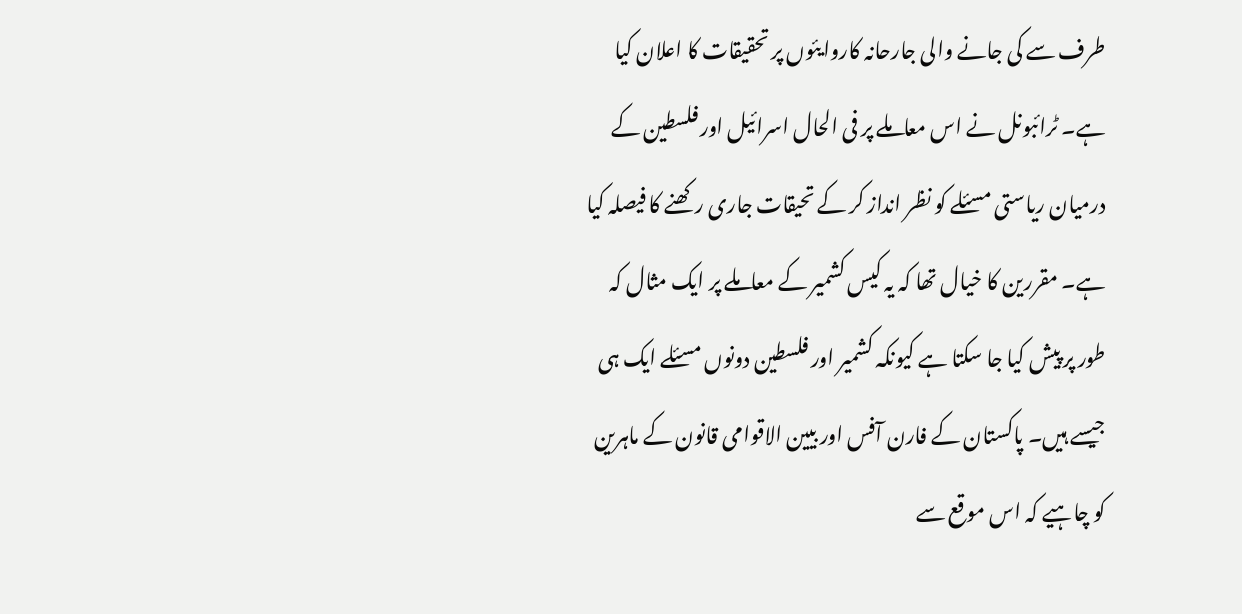طرف سے کی جانے والی جارحانہ کاروایئوں پر تحقیقات کا اعلان کیا ہے۔ ٹرائبونل نے اس معاملے پر فی الحال اسرائیل اور فلسطین کے درمیان ریاستی مسئلے کو نظر انداز کر کے تحیقات جاری رکھنے کا فیصلہ کیا ہے۔ مقررین کا خیال تھا کہ یہ کیس کشمیر کے معاملے پر ایک مثال کہ طور پر پیش کیا جا سکتا ہے کیونکہ کشمیر اور فلسطین دونوں مسئلے ایک ہی جیسے ہیں۔ پاکستان کے فارن آفس اور بیین الاقوامی قانون کے ماہرین کو چاہیے کہ اس موقع سے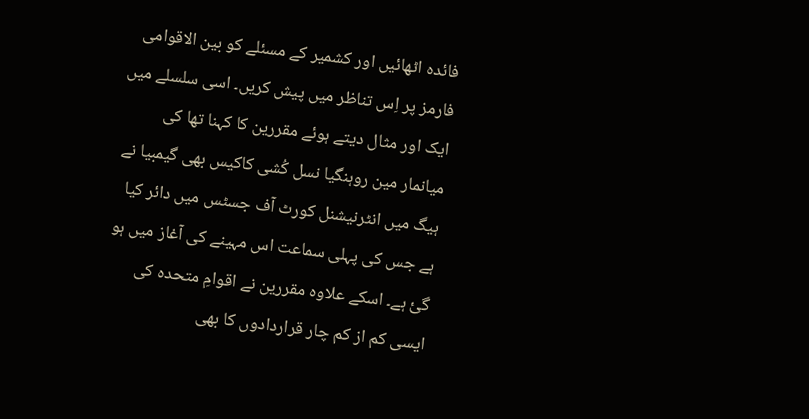فائدہ اٹھائیں اور کشمیر کے مسئلے کو بین الاقوامی فارمز پر اِس تناظر میں پیش کریں۔ اسی سلسلے میں ایک اور مثال دیتے ہوئے مقررین کا کہنا تھا کی میانمار مین روہنگیا نسل کُشی کاکیس بھی گیمبیا نے ہیگ میں انٹرنیشنل کورٹ آف جسٹس میں دائر کیا ہے جس کی پہلی سماعت اس مہینے کی آغاز میں ہو گئ ہے۔ اسکے علاوہ مقررین نے اقوامِ متحدہ کی ایسی کم از کم چار قراردادوں کا بھی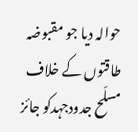حوالہ دیا جو مقبوضہ طاقتوں کے خلاف مسلّح جدودجہدکو جائز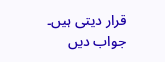قرار دیتی ہیں۔
جواب دیں